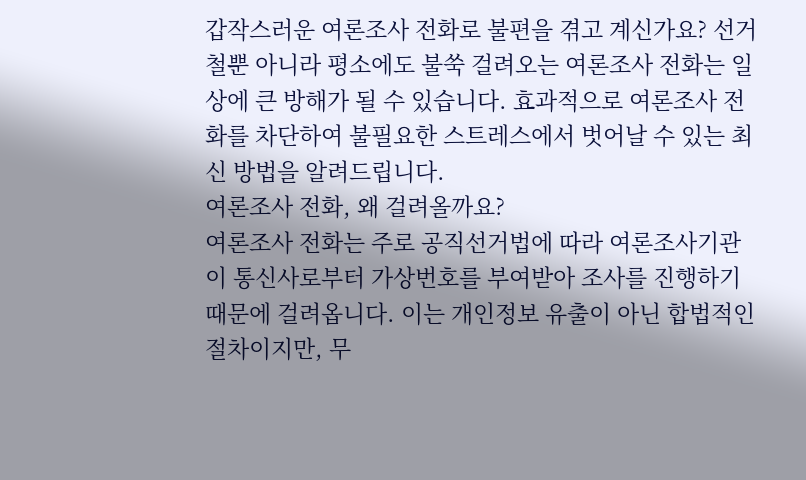갑작스러운 여론조사 전화로 불편을 겪고 계신가요? 선거철뿐 아니라 평소에도 불쑥 걸려오는 여론조사 전화는 일상에 큰 방해가 될 수 있습니다. 효과적으로 여론조사 전화를 차단하여 불필요한 스트레스에서 벗어날 수 있는 최신 방법을 알려드립니다.
여론조사 전화, 왜 걸려올까요?
여론조사 전화는 주로 공직선거법에 따라 여론조사기관이 통신사로부터 가상번호를 부여받아 조사를 진행하기 때문에 걸려옵니다. 이는 개인정보 유출이 아닌 합법적인 절차이지만, 무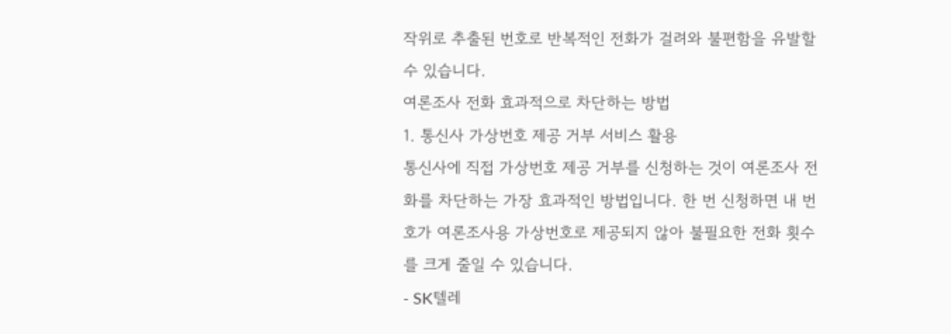작위로 추출된 번호로 반복적인 전화가 걸려와 불편함을 유발할 수 있습니다.
여론조사 전화 효과적으로 차단하는 방법
1. 통신사 가상번호 제공 거부 서비스 활용
통신사에 직접 가상번호 제공 거부를 신청하는 것이 여론조사 전화를 차단하는 가장 효과적인 방법입니다. 한 번 신청하면 내 번호가 여론조사용 가상번호로 제공되지 않아 불필요한 전화 횟수를 크게 줄일 수 있습니다.
- SK텔레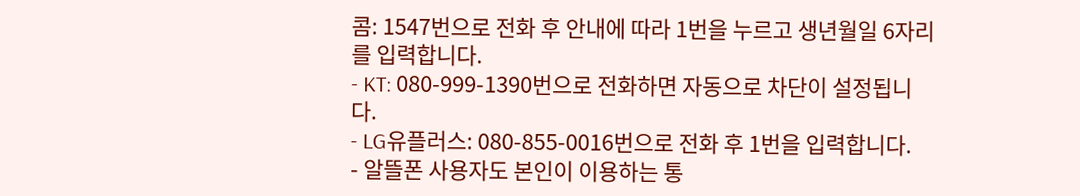콤: 1547번으로 전화 후 안내에 따라 1번을 누르고 생년월일 6자리를 입력합니다.
- KT: 080-999-1390번으로 전화하면 자동으로 차단이 설정됩니다.
- LG유플러스: 080-855-0016번으로 전화 후 1번을 입력합니다.
- 알뜰폰 사용자도 본인이 이용하는 통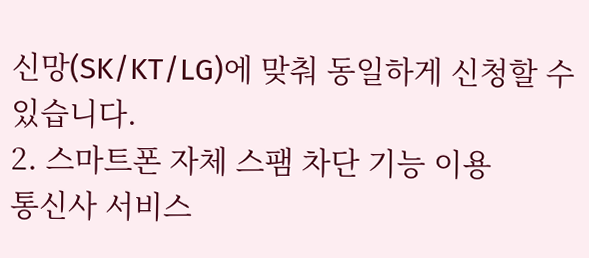신망(SK/KT/LG)에 맞춰 동일하게 신청할 수 있습니다.
2. 스마트폰 자체 스팸 차단 기능 이용
통신사 서비스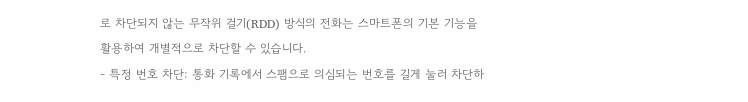로 차단되지 않는 무작위 걸기(RDD) 방식의 전화는 스마트폰의 기본 기능을 활용하여 개별적으로 차단할 수 있습니다.
- 특정 번호 차단: 통화 기록에서 스팸으로 의심되는 번호를 길게 눌러 차단하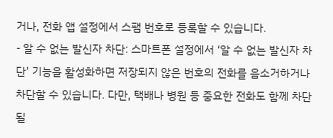거나, 전화 앱 설정에서 스팸 번호로 등록할 수 있습니다.
- 알 수 없는 발신자 차단: 스마트폰 설정에서 ‘알 수 없는 발신자 차단’ 기능을 활성화하면 저장되지 않은 번호의 전화를 음소거하거나 차단할 수 있습니다. 다만, 택배나 병원 등 중요한 전화도 함께 차단될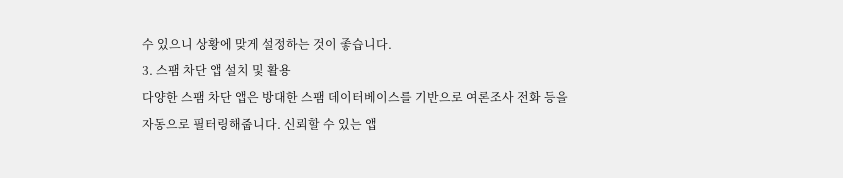수 있으니 상황에 맞게 설정하는 것이 좋습니다.
3. 스팸 차단 앱 설치 및 활용
다양한 스팸 차단 앱은 방대한 스팸 데이터베이스를 기반으로 여론조사 전화 등을 자동으로 필터링해줍니다. 신뢰할 수 있는 앱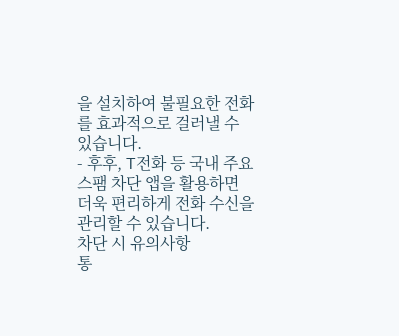을 설치하여 불필요한 전화를 효과적으로 걸러낼 수 있습니다.
- 후후, T전화 등 국내 주요 스팸 차단 앱을 활용하면 더욱 편리하게 전화 수신을 관리할 수 있습니다.
차단 시 유의사항
통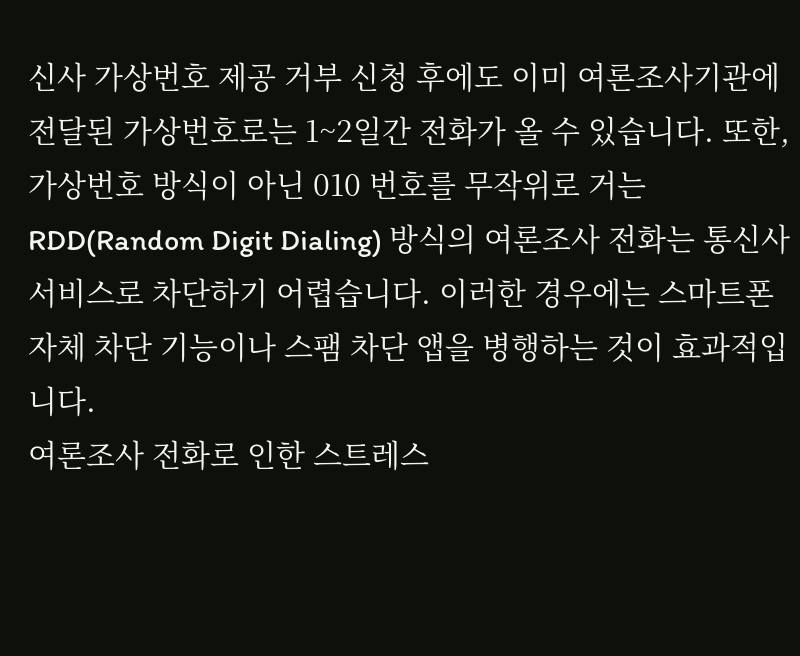신사 가상번호 제공 거부 신청 후에도 이미 여론조사기관에 전달된 가상번호로는 1~2일간 전화가 올 수 있습니다. 또한, 가상번호 방식이 아닌 010 번호를 무작위로 거는 RDD(Random Digit Dialing) 방식의 여론조사 전화는 통신사 서비스로 차단하기 어렵습니다. 이러한 경우에는 스마트폰 자체 차단 기능이나 스팸 차단 앱을 병행하는 것이 효과적입니다.
여론조사 전화로 인한 스트레스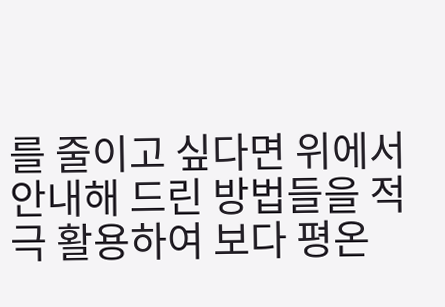를 줄이고 싶다면 위에서 안내해 드린 방법들을 적극 활용하여 보다 평온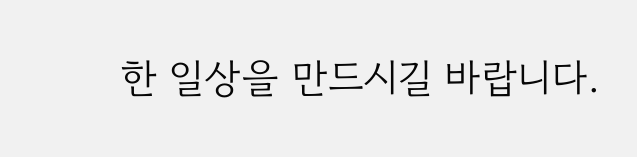한 일상을 만드시길 바랍니다.